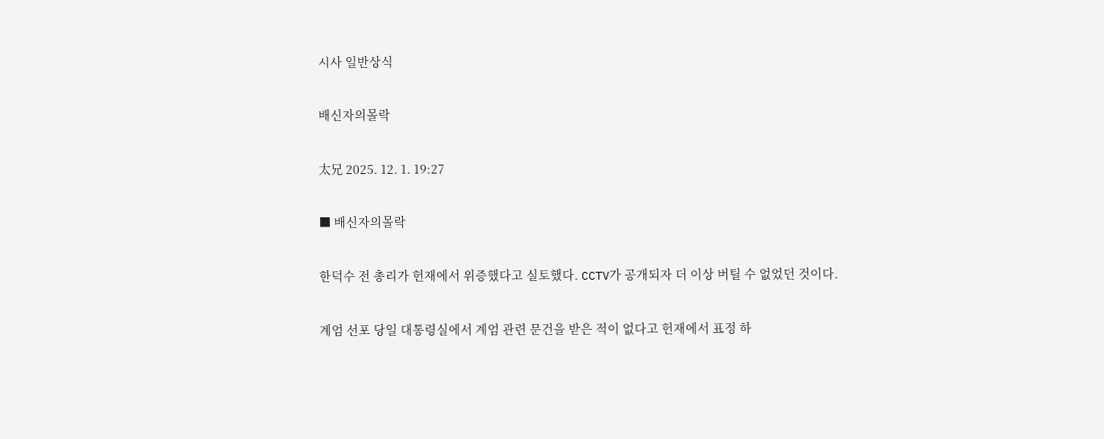시사 일반상식

배신자의몰락

太兄 2025. 12. 1. 19:27

■ 배신자의몰락

한덕수 전 총리가 헌재에서 위증했다고 실토했다. CCTV가 공개되자 더 이상 버틸 수 없었던 것이다.

계엄 선포 당일 대통령실에서 계엄 관련 문건을 받은 적이 없다고 헌재에서 표정 하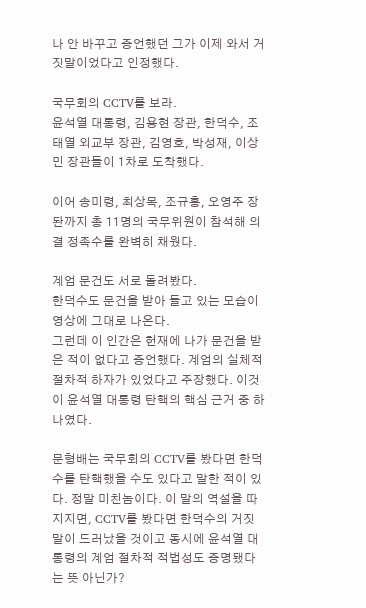나 안 바꾸고 증언했던 그가 이제 와서 거짓말이었다고 인정했다.

국무회의 CCTV를 보라.
윤석열 대통령, 김용현 장관, 한덕수, 조태열 외교부 장관, 김영호, 박성재, 이상민 장관들이 1차로 도착했다.

이어 송미령, 최상목, 조규홍, 오영주 장돤까지 총 11명의 국무위원이 참석해 의결 정족수를 완벽히 채웠다.

계엄 문건도 서로 돌려봤다.
한덕수도 문건을 받아 들고 있는 모습이 영상에 그대로 나온다.
그런데 이 인간은 헌재에 나가 문건을 받은 적이 없다고 증언했다. 계엄의 실체적 절차적 하자가 있었다고 주장했다. 이것이 윤석열 대통령 탄핵의 핵심 근거 중 하나였다.

문형배는 국무회의 CCTV를 봤다면 한덕수를 탄핵했을 수도 있다고 말한 적이 있다. 정말 미친놈이다. 이 말의 역설을 따지지면, CCTV를 봤다면 한덕수의 거짓말이 드러났을 것이고 동시에 윤석열 대통령의 계엄 절차적 적법성도 증명됐다는 뜻 아닌가?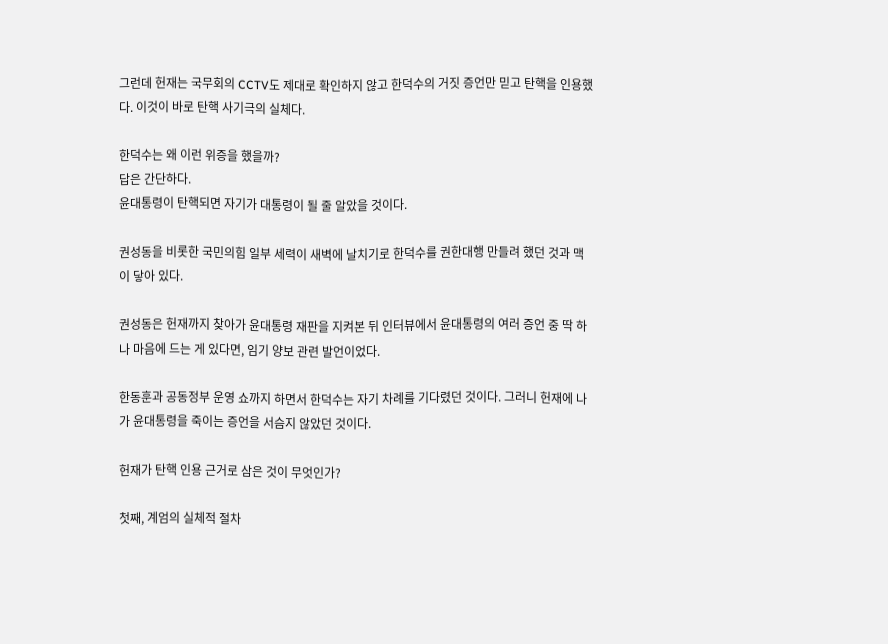그런데 헌재는 국무회의 CCTV도 제대로 확인하지 않고 한덕수의 거짓 증언만 믿고 탄핵을 인용했다. 이것이 바로 탄핵 사기극의 실체다.

한덕수는 왜 이런 위증을 했을까?
답은 간단하다.
윤대통령이 탄핵되면 자기가 대통령이 될 줄 알았을 것이다.

권성동을 비롯한 국민의힘 일부 세력이 새벽에 날치기로 한덕수를 권한대행 만들려 했던 것과 맥이 닿아 있다.

권성동은 헌재까지 찾아가 윤대통령 재판을 지켜본 뒤 인터뷰에서 윤대통령의 여러 증언 중 딱 하나 마음에 드는 게 있다면, 임기 양보 관련 발언이었다.

한동훈과 공동정부 운영 쇼까지 하면서 한덕수는 자기 차례를 기다렸던 것이다. 그러니 헌재에 나가 윤대통령을 죽이는 증언을 서슴지 않았던 것이다.

헌재가 탄핵 인용 근거로 삼은 것이 무엇인가?

첫째, 계엄의 실체적 절차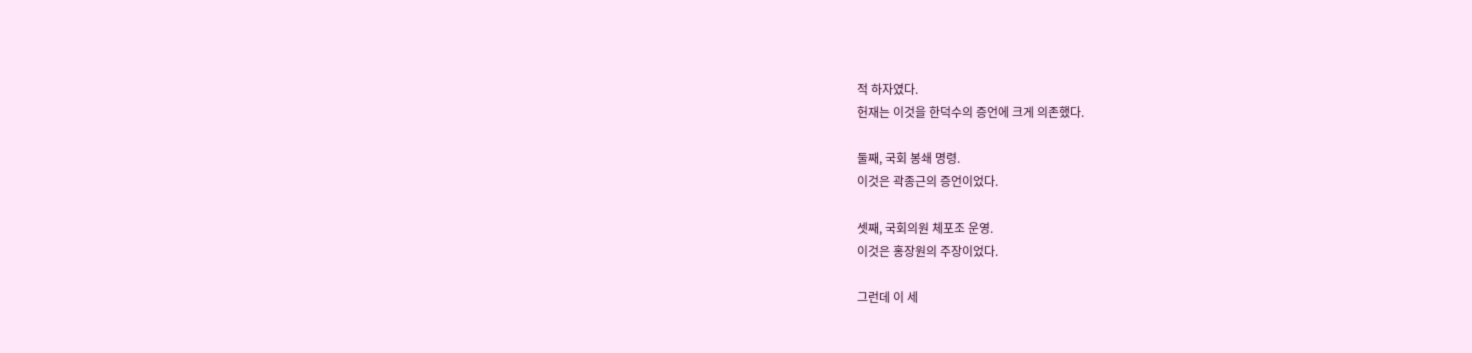적 하자였다.
헌재는 이것을 한덕수의 증언에 크게 의존했다.

둘째, 국회 봉쇄 명령.
이것은 곽종근의 증언이었다.

셋째, 국회의원 체포조 운영.
이것은 홍장원의 주장이었다.

그런데 이 세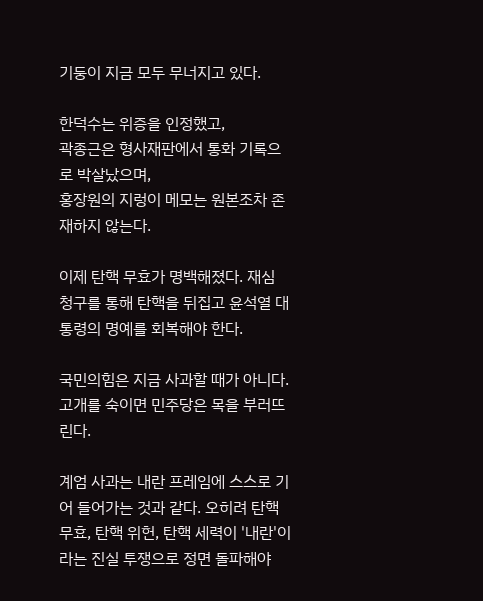기둥이 지금 모두 무너지고 있다.

한덕수는 위증을 인정했고,
곽종근은 형사재판에서 통화 기록으로 박살났으며,
홍장원의 지렁이 메모는 원본조차 존재하지 않는다.

이제 탄핵 무효가 명백해졌다. 재심 청구를 통해 탄핵을 뒤집고 윤석열 대통령의 명예를 회복해야 한다.

국민의힘은 지금 사과할 때가 아니다. 고개를 숙이면 민주당은 목을 부러뜨린다.

계엄 사과는 내란 프레임에 스스로 기어 들어가는 것과 같다. 오히려 탄핵 무효, 탄핵 위헌, 탄핵 세력이 '내란'이라는 진실 투쟁으로 정면 돌파해야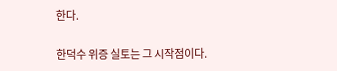한다.

한덕수 위증 실토는 그 시작점이다.